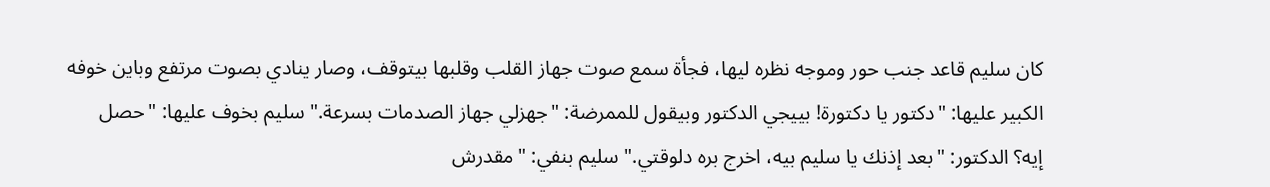كان سليم قاعد جنب حور وموجه نظره ليها، فجأة سمع صوت جهاز القلب وقلبها بيتوقف، وصار ينادي بصوت مرتفع وباين خوفه الكبير عليها: "دكتور يا دكتورة! بييجي الدكتور وبيقول للممرضة: "جهزلي جهاز الصدمات بسرعة." سليم بخوف عليها: "حصل إيه؟ الدكتور: "بعد إذنك يا سليم بيه، اخرج بره دلوقتي." سليم بنفي: "مقدرش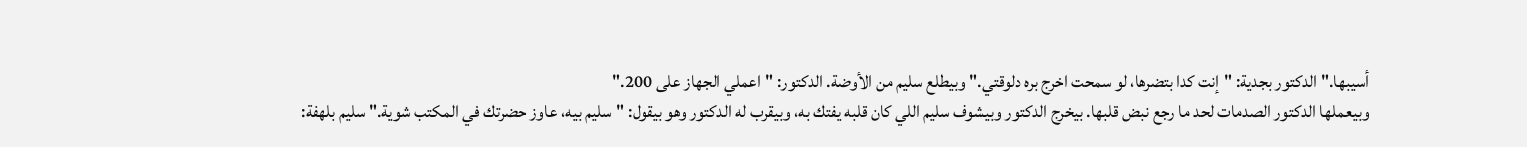أسيبها." الدكتور بجدية: "إنت كدا بتضرها، لو سمحت اخرج بره دلوقتي." وبيطلع سليم من الأوضة. الدكتور: "اعملي الجهاز على 200."
وبيعملها الدكتور الصدمات لحد ما رجع نبض قلبها. بيخرج الدكتور وبيشوف سليم اللي كان قلبه يفتك به، وبيقرب له الدكتور وهو بيقول: "سليم بيه، عاوز حضرتك في المكتب شوية." سليم بلهفة: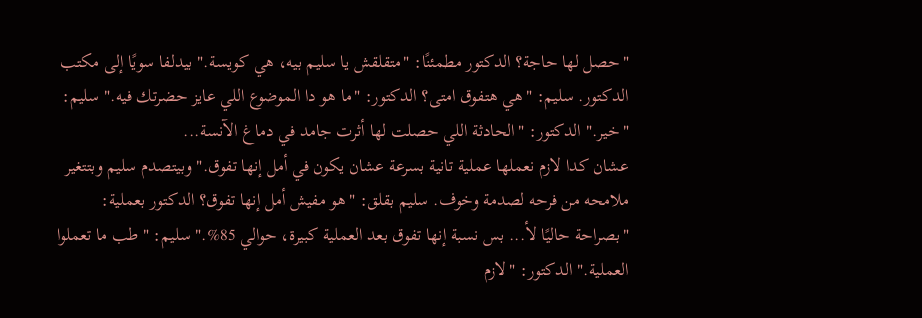"حصل لها حاجة؟ الدكتور مطمئنًا: "متقلقش يا سليم بيه، هي كويسة." بيدلفا سويًا إلى مكتب الدكتور. سليم: "هي هتفوق امتى؟ الدكتور: "ما هو دا الموضوع اللي عايز حضرتك فيه." سليم: "خير." الدكتور: "الحادثة اللي حصلت لها أثرت جامد في دماغ الآنسة...
عشان كدا لازم نعملها عملية تانية بسرعة عشان يكون في أمل إنها تفوق." وبيتصدم سليم وبتتغير ملامحه من فرحه لصدمة وخوف. سليم بقلق: "هو مفيش أمل إنها تفوق؟ الدكتور بعملية: "بصراحة حاليًا لأ... بس نسبة إنها تفوق بعد العملية كبيرة، حوالي 85%." سليم: "طب ما تعملوا العملية." الدكتور: "لازم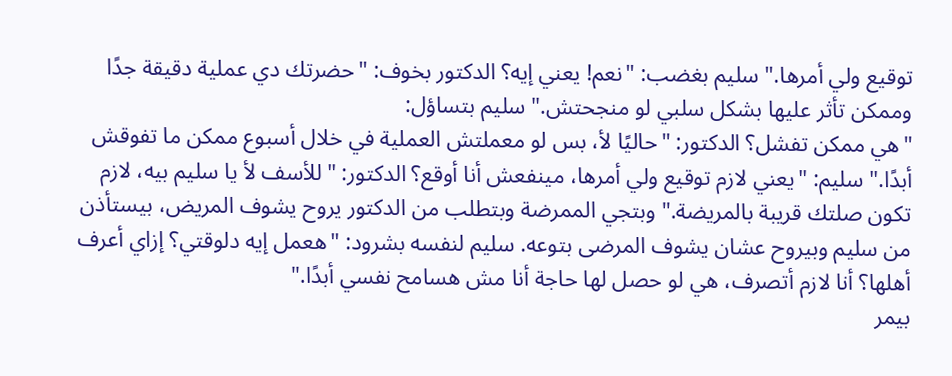توقيع ولي أمرها." سليم بغضب: "نعم! يعني إيه؟ الدكتور بخوف: "حضرتك دي عملية دقيقة جدًا وممكن تأثر عليها بشكل سلبي لو منجحتش." سليم بتساؤل:
"هي ممكن تفشل؟ الدكتور: "حاليًا لأ، بس لو معملتش العملية في خلال أسبوع ممكن ما تفوقش أبدًا." سليم: "يعني لازم توقيع ولي أمرها، مينفعش أنا أوقع؟ الدكتور: "للأسف لأ يا سليم بيه، لازم تكون صلتك قريبة بالمريضة." وبتجي الممرضة وبتطلب من الدكتور يروح يشوف المريض، بيستأذن من سليم وبيروح عشان يشوف المرضى بتوعه. سليم لنفسه بشرود: "هعمل إيه دلوقتي؟ إزاي أعرف أهلها؟ أنا لازم أتصرف، هي لو حصل لها حاجة أنا مش هسامح نفسي أبدًا."
بيمر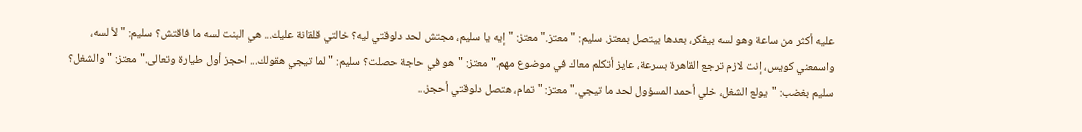عليه أكثر من ساعة وهو لسه بيفكر، بعدها بيتصل بمعتز. سليم: "معتز." معتز: "إيه يا سليم، مجتش لحد دلوقتي ليه؟ خالتي قلقانة عليك... هي البنت لسه ما فاقتش؟ سليم: "لأ لسه، واسمعني كويس، إنت لازم ترجع القاهرة بسرعة، عايز أتكلم معاك في موضوع مهم." معتز: "هو في حاجة حصلت؟ سليم: "لما تيجي هقولك... احجز أول طيارة وتعالى." معتز: "والشغل؟ سليم بغضب: "يولع الشغل، خلي أحمد المسؤول لحد ما تيجي." معتز: "تمام، هتصل دلوقتي أحجز...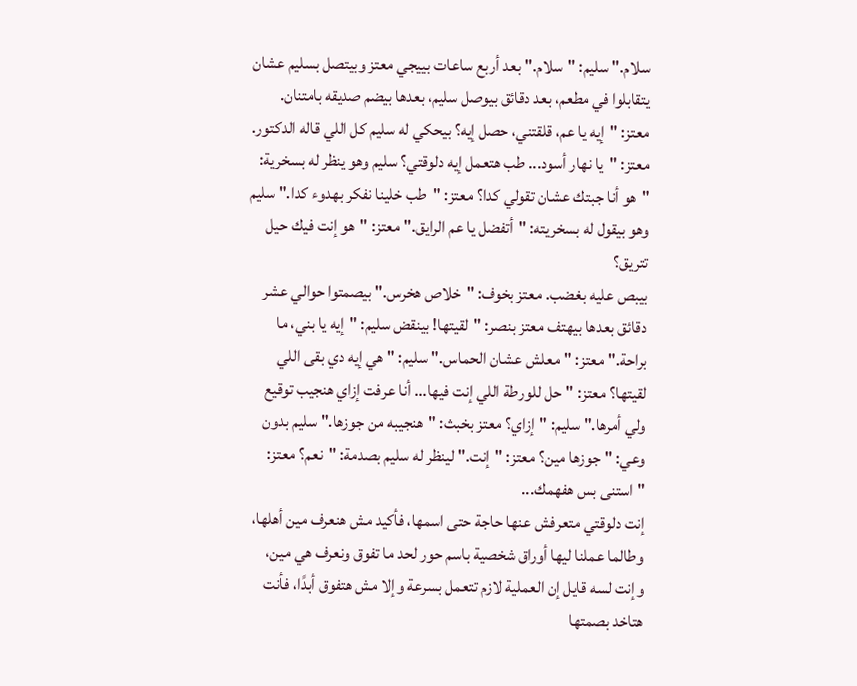سلام." سليم: "سلام." بعد أربع ساعات بييجي معتز وبيتصل بسليم عشان يتقابلوا في مطعم، بعد دقائق بيوصل سليم، بعدها بيضم صديقه بامتنان. معتز: "إيه يا عم، قلقتني، حصل إيه؟ بيحكي له سليم كل اللي قاله الدكتور. معتز: "يا نهار أسود... طب هتعمل إيه دلوقتي؟ سليم وهو ينظر له بسخرية: "هو أنا جبتك عشان تقولي كدا؟ معتز: "طب خلينا نفكر بهدوء كدا." سليم وهو بيقول له بسخريته: "أتفضل يا عم الرايق." معتز: "هو إنت فيك حيل تتريق؟
بيبص عليه بغضب. معتز بخوف: "خلاص هخرس." بيصمتوا حوالي عشر دقائق بعدها بيهتف معتز بنصر: "لقيتها! بينقض سليم: "إيه يا بني، ما براحة." معتز: "معلش عشان الحماس." سليم: "هي إيه دي بقى اللي لقيتها؟ معتز: "حل للورطة اللي إنت فيها... أنا عرفت إزاي هنجيب توقيع ولي أمرها." سليم: "إزاي؟ معتز بخبث: "هنجيبه من جوزها." سليم بدون وعي: "جوزها مين؟ معتز: "إنت." لينظر له سليم بصدمة: "نعم؟ معتز: "استنى بس هفهمك...
إنت دلوقتي متعرفش عنها حاجة حتى اسمها، فأكيد مش هنعرف مين أهلها، وطالما عملنا ليها أوراق شخصية باسم حور لحد ما تفوق ونعرف هي مين، وإنت لسه قايل إن العملية لازم تتعمل بسرعة وإلا مش هتفوق أبدًا، فأنت هتاخد بصمتها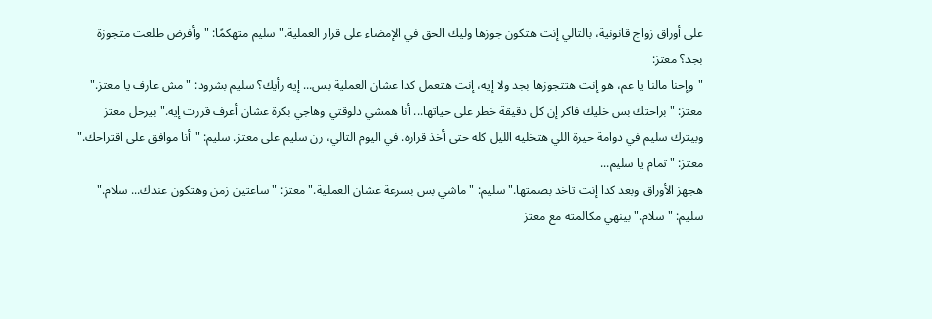على أوراق زواج قانونية، بالتالي إنت هتكون جوزها وليك الحق في الإمضاء على قرار العملية." سليم متهكمًا: "وأفرض طلعت متجوزة بجد؟ معتز:
"وإحنا مالنا يا عم، هو إنت هتتجوزها بجد ولا إيه، إنت هتعمل كدا عشان العملية بس... إيه رأيك؟ سليم بشرود: "مش عارف يا معتز." معتز: "براحتك بس خليك فاكر إن كل دقيقة خطر على حياتها... أنا همشي دلوقتي وهاجي بكرة عشان أعرف قررت إيه." بيرحل معتز وبيترك سليم في دوامة حيرة اللي هتخليه الليل كله حتى أخذ قراره. في اليوم التالي، رن سليم على معتز. سليم: "أنا موافق على اقتراحك." معتز: "تمام يا سليم...
هجهز الأوراق وبعد كدا إنت تاخد بصمتها." سليم: "ماشي بس بسرعة عشان العملية." معتز: "ساعتين زمن وهتكون عندك... سلام." سليم: "سلام." بينهي مكالمته مع معتز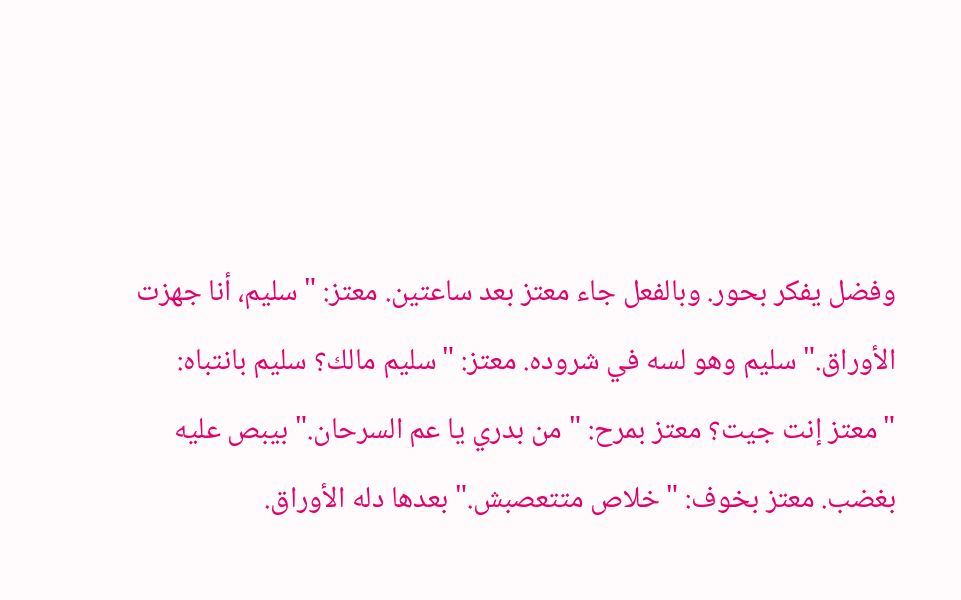وفضل يفكر بحور. وبالفعل جاء معتز بعد ساعتين. معتز: "سليم، أنا جهزت الأوراق." سليم وهو لسه في شروده. معتز: "سليم مالك؟ سليم بانتباه: "معتز إنت جيت؟ معتز بمرح: "من بدري يا عم السرحان." بيبص عليه بغضب. معتز بخوف: "خلاص متتعصبش." بعدها دله الأوراق.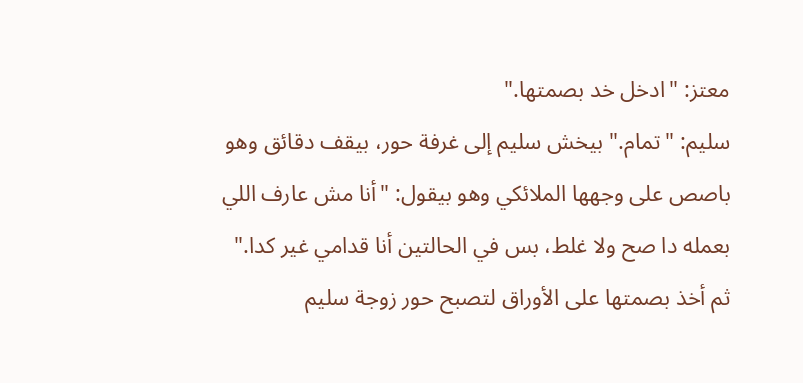معتز: "ادخل خد بصمتها."
سليم: "تمام." بيخش سليم إلى غرفة حور، بيقف دقائق وهو باصص على وجهها الملائكي وهو بيقول: "أنا مش عارف اللي بعمله دا صح ولا غلط، بس في الحالتين أنا قدامي غير كدا." ثم أخذ بصمتها على الأوراق لتصبح حور زوجة سليم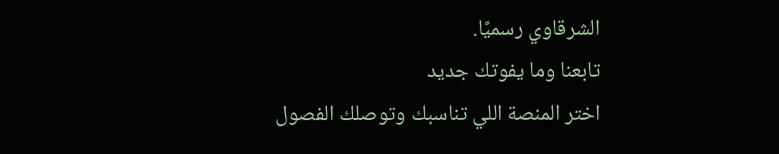الشرقاوي رسميًا.
تابعنا وما يفوتك جديد
اختر المنصة اللي تناسبك وتوصلك الفصول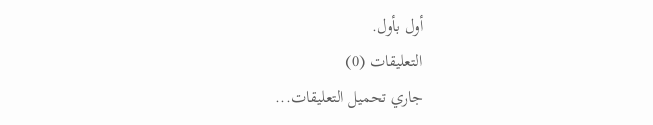أول بأول.
التعليقات (0)
جاري تحميل التعليقات...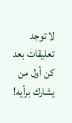لا توجد تعليقات بعد
كن أول من يشارك برأيه!